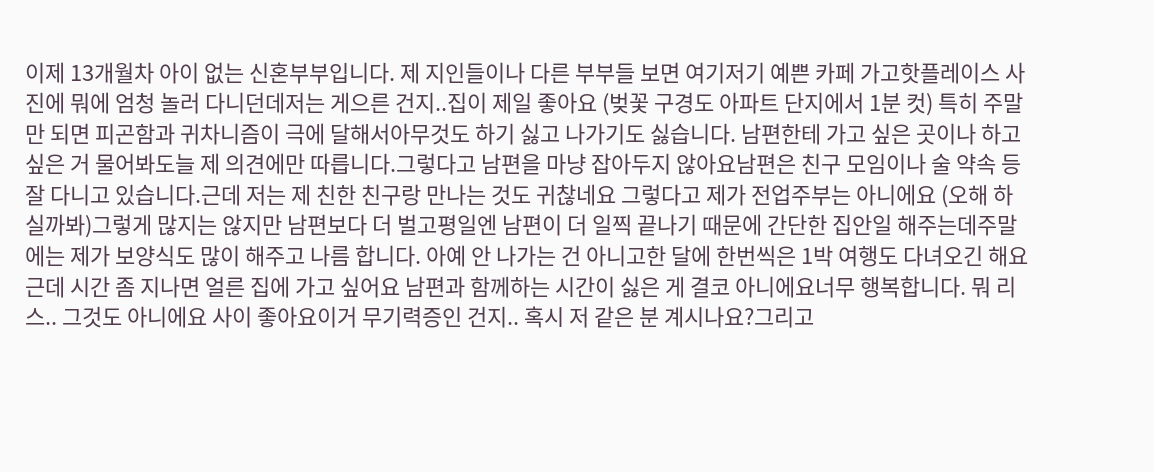이제 13개월차 아이 없는 신혼부부입니다. 제 지인들이나 다른 부부들 보면 여기저기 예쁜 카페 가고핫플레이스 사진에 뭐에 엄청 놀러 다니던데저는 게으른 건지..집이 제일 좋아요 (벚꽃 구경도 아파트 단지에서 1분 컷) 특히 주말만 되면 피곤함과 귀차니즘이 극에 달해서아무것도 하기 싫고 나가기도 싫습니다. 남편한테 가고 싶은 곳이나 하고 싶은 거 물어봐도늘 제 의견에만 따릅니다.그렇다고 남편을 마냥 잡아두지 않아요남편은 친구 모임이나 술 약속 등 잘 다니고 있습니다.근데 저는 제 친한 친구랑 만나는 것도 귀찮네요 그렇다고 제가 전업주부는 아니에요 (오해 하실까봐)그렇게 많지는 않지만 남편보다 더 벌고평일엔 남편이 더 일찍 끝나기 때문에 간단한 집안일 해주는데주말에는 제가 보양식도 많이 해주고 나름 합니다. 아예 안 나가는 건 아니고한 달에 한번씩은 1박 여행도 다녀오긴 해요근데 시간 좀 지나면 얼른 집에 가고 싶어요 남편과 함께하는 시간이 싫은 게 결코 아니에요너무 행복합니다. 뭐 리스.. 그것도 아니에요 사이 좋아요이거 무기력증인 건지.. 혹시 저 같은 분 계시나요?그리고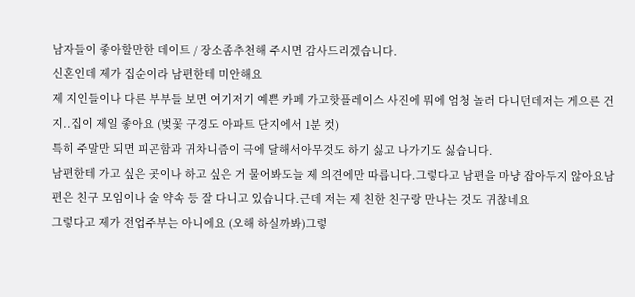남자들이 좋아할만한 데이트 / 장소좀추천해 주시면 감사드리겠습니다.
신혼인데 제가 집순이라 남편한테 미안해요
제 지인들이나 다른 부부들 보면 여기저기 예쁜 카페 가고핫플레이스 사진에 뭐에 엄청 놀러 다니던데저는 게으른 건지..집이 제일 좋아요 (벚꽃 구경도 아파트 단지에서 1분 컷)
특히 주말만 되면 피곤함과 귀차니즘이 극에 달해서아무것도 하기 싫고 나가기도 싫습니다.
남편한테 가고 싶은 곳이나 하고 싶은 거 물어봐도늘 제 의견에만 따릅니다.그렇다고 남편을 마냥 잡아두지 않아요남편은 친구 모임이나 술 약속 등 잘 다니고 있습니다.근데 저는 제 친한 친구랑 만나는 것도 귀찮네요
그렇다고 제가 전업주부는 아니에요 (오해 하실까봐)그렇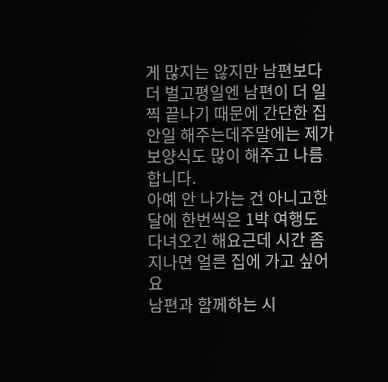게 많지는 않지만 남편보다 더 벌고평일엔 남편이 더 일찍 끝나기 때문에 간단한 집안일 해주는데주말에는 제가 보양식도 많이 해주고 나름 합니다.
아예 안 나가는 건 아니고한 달에 한번씩은 1박 여행도 다녀오긴 해요근데 시간 좀 지나면 얼른 집에 가고 싶어요
남편과 함께하는 시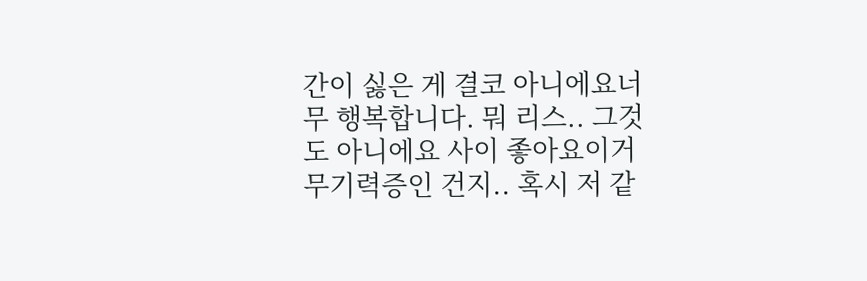간이 싫은 게 결코 아니에요너무 행복합니다. 뭐 리스.. 그것도 아니에요 사이 좋아요이거 무기력증인 건지.. 혹시 저 같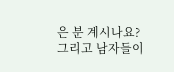은 분 계시나요?그리고 남자들이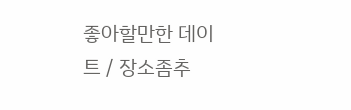좋아할만한 데이트 / 장소좀추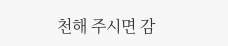천해 주시면 감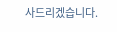사드리겠습니다.